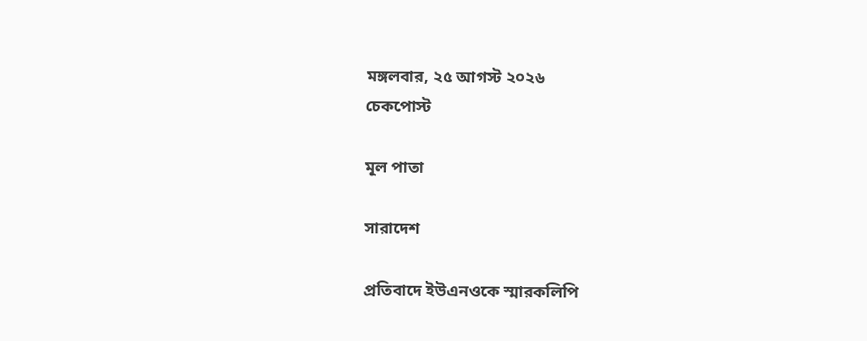মঙ্গলবার, ২৫ আগস্ট ২০২৬
চেকপোস্ট

মূল পাতা

সারাদেশ

প্রতিবাদে ইউএনওকে স্মারকলিপি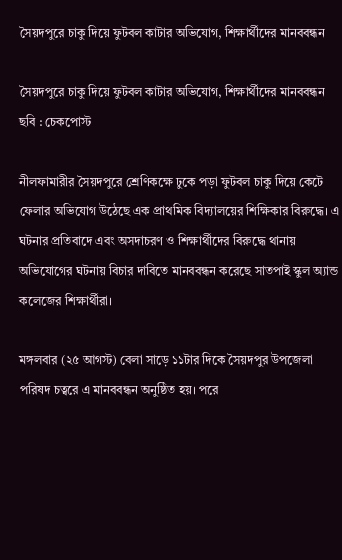সৈয়দপুরে চাকু দিয়ে ফুটবল কাটার অভিযোগ, শিক্ষার্থীদের মানববন্ধন

সৈয়দপুরে চাকু দিয়ে ফুটবল কাটার অভিযোগ, শিক্ষার্থীদের মানববন্ধন
ছবি : চেকপোস্ট

নীলফামারীর সৈয়দপুরে শ্রেণিকক্ষে ঢুকে পড়া ফুটবল চাকু দিয়ে কেটে ফেলার অভিযোগ উঠেছে এক প্রাথমিক বিদ্যালয়ের শিক্ষিকার বিরুদ্ধে। এ ঘটনার প্রতিবাদে এবং অসদাচরণ ও শিক্ষার্থীদের বিরুদ্ধে থানায় অভিযোগের ঘটনায় বিচার দাবিতে মানববন্ধন করেছে সাতপাই স্কুল অ্যান্ড কলেজের শিক্ষার্থীরা।

মঙ্গলবার (২৫ আগস্ট) বেলা সাড়ে ১১টার দিকে সৈয়দপুর উপজেলা পরিষদ চত্বরে এ মানববন্ধন অনুষ্ঠিত হয়। পরে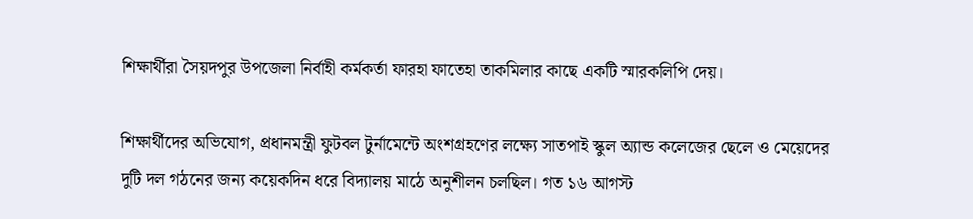শিক্ষার্থীরা সৈয়দপুর উপজেলা নির্বাহী কর্মকর্তা ফারহা ফাতেহা তাকমিলার কাছে একটি স্মারকলিপি দেয়।

শিক্ষার্থীদের অভিযোগ, প্রধানমন্ত্রী ফুটবল টুর্নামেন্টে অংশগ্রহণের লক্ষ্যে সাতপাই স্কুল অ্যান্ড কলেজের ছেলে ও মেয়েদের দুটি দল গঠনের জন্য কয়েকদিন ধরে বিদ্যালয় মাঠে অনুশীলন চলছিল। গত ১৬ আগস্ট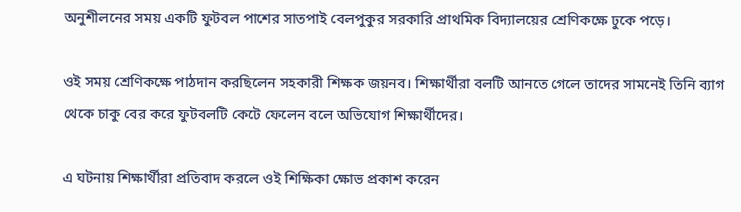অনুশীলনের সময় একটি ফুটবল পাশের সাতপাই বেলপুকুর সরকারি প্রাথমিক বিদ্যালয়ের শ্রেণিকক্ষে ঢুকে পড়ে।

ওই সময় শ্রেণিকক্ষে পাঠদান করছিলেন সহকারী শিক্ষক জয়নব। শিক্ষার্থীরা বলটি আনতে গেলে তাদের সামনেই তিনি ব্যাগ থেকে চাকু বের করে ফুটবলটি কেটে ফেলেন বলে অভিযোগ শিক্ষার্থীদের।

এ ঘটনায় শিক্ষার্থীরা প্রতিবাদ করলে ওই শিক্ষিকা ক্ষোভ প্রকাশ করেন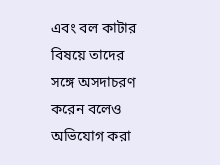এবং বল কাটার বিষয়ে তাদের সঙ্গে অসদাচরণ করেন বলেও অভিযোগ করা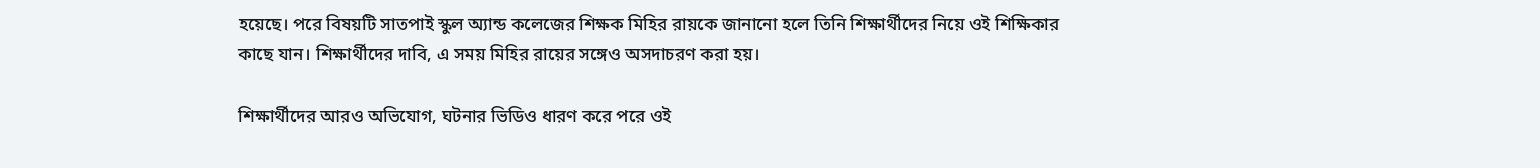হয়েছে। পরে বিষয়টি সাতপাই স্কুল অ্যান্ড কলেজের শিক্ষক মিহির রায়কে জানানো হলে তিনি শিক্ষার্থীদের নিয়ে ওই শিক্ষিকার কাছে যান। শিক্ষার্থীদের দাবি, এ সময় মিহির রায়ের সঙ্গেও অসদাচরণ করা হয়।

শিক্ষার্থীদের আরও অভিযোগ, ঘটনার ভিডিও ধারণ করে পরে ওই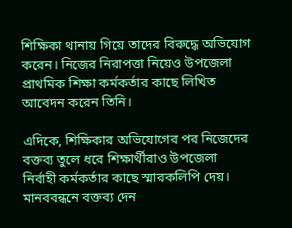শিক্ষিকা থানায় গিয়ে তাদের বিরুদ্ধে অভিযোগ করেন। নিজের নিরাপত্তা নিয়েও উপজেলা প্রাথমিক শিক্ষা কর্মকর্তার কাছে লিখিত আবেদন করেন তিনি।

এদিকে, শিক্ষিকার অভিযোগের পর নিজেদের বক্তব্য তুলে ধরে শিক্ষার্থীরাও উপজেলা নির্বাহী কর্মকর্তার কাছে স্মারকলিপি দেয়। মানববন্ধনে বক্তব্য দেন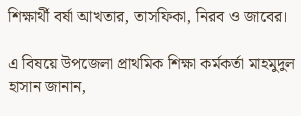শিক্ষার্থী বর্ষা আখতার, তাসফিকা, নিরব ও জাবের।

এ বিষয়ে উপজেলা প্রাথমিক শিক্ষা কর্মকর্তা মাহমুদুল হাসান জানান,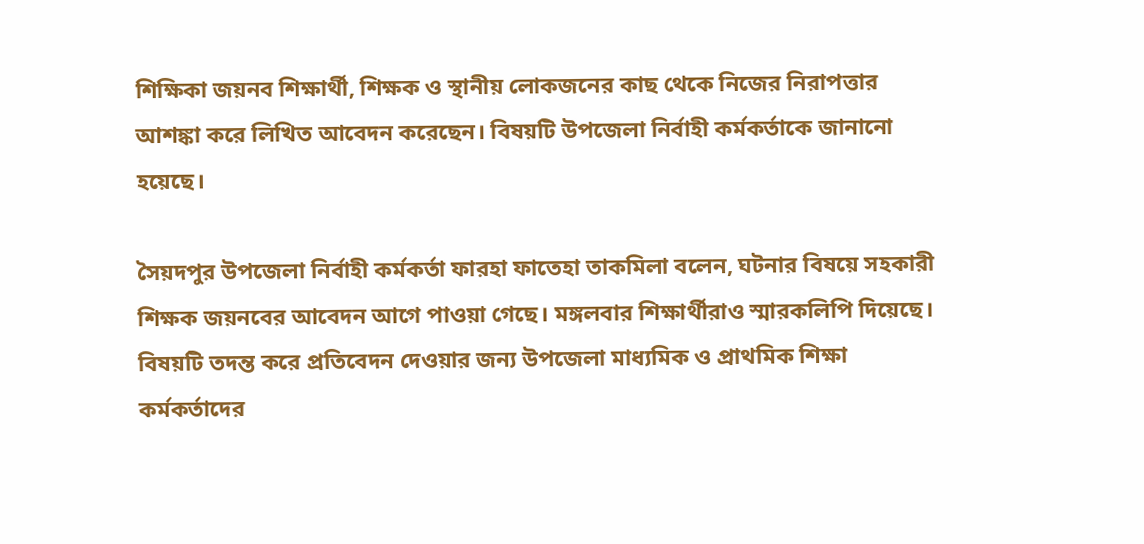শিক্ষিকা জয়নব শিক্ষার্থী, শিক্ষক ও স্থানীয় লোকজনের কাছ থেকে নিজের নিরাপত্তার আশঙ্কা করে লিখিত আবেদন করেছেন। বিষয়টি উপজেলা নির্বাহী কর্মকর্তাকে জানানো হয়েছে।

সৈয়দপুর উপজেলা নির্বাহী কর্মকর্তা ফারহা ফাতেহা তাকমিলা বলেন, ঘটনার বিষয়ে সহকারী শিক্ষক জয়নবের আবেদন আগে পাওয়া গেছে। মঙ্গলবার শিক্ষার্থীরাও স্মারকলিপি দিয়েছে। বিষয়টি তদন্ত করে প্রতিবেদন দেওয়ার জন্য উপজেলা মাধ্যমিক ও প্রাথমিক শিক্ষা কর্মকর্তাদের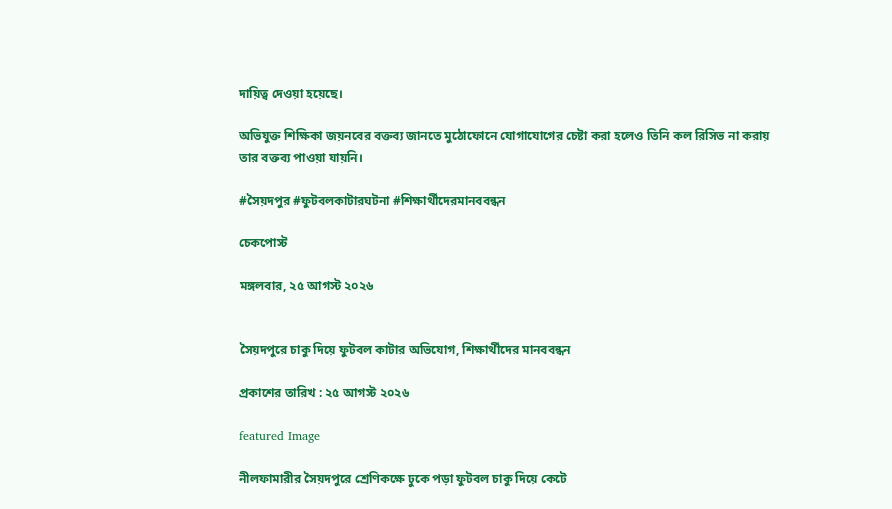দায়িত্ব দেওয়া হয়েছে।

অভিযুক্ত শিক্ষিকা জয়নবের বক্তব্য জানতে মুঠোফোনে যোগাযোগের চেষ্টা করা হলেও তিনি কল রিসিভ না করায় তার বক্তব্য পাওয়া যায়নি।

#সৈয়দপুর #ফুটবলকাটারঘটনা #শিক্ষার্থীদেরমানববন্ধন

চেকপোস্ট

মঙ্গলবার, ২৫ আগস্ট ২০২৬


সৈয়দপুরে চাকু দিয়ে ফুটবল কাটার অভিযোগ, শিক্ষার্থীদের মানববন্ধন

প্রকাশের তারিখ : ২৫ আগস্ট ২০২৬

featured Image

নীলফামারীর সৈয়দপুরে শ্রেণিকক্ষে ঢুকে পড়া ফুটবল চাকু দিয়ে কেটে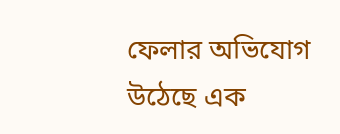ফেলার অভিযোগ উঠেছে এক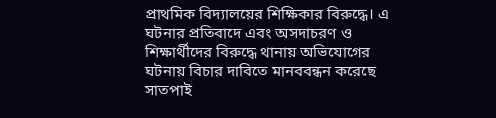প্রাথমিক বিদ্যালয়ের শিক্ষিকার বিরুদ্ধে। এ ঘটনার প্রতিবাদে এবং অসদাচরণ ও শিক্ষার্থীদের বিরুদ্ধে থানায় অভিযোগের ঘটনায় বিচার দাবিতে মানববন্ধন করেছে সাতপাই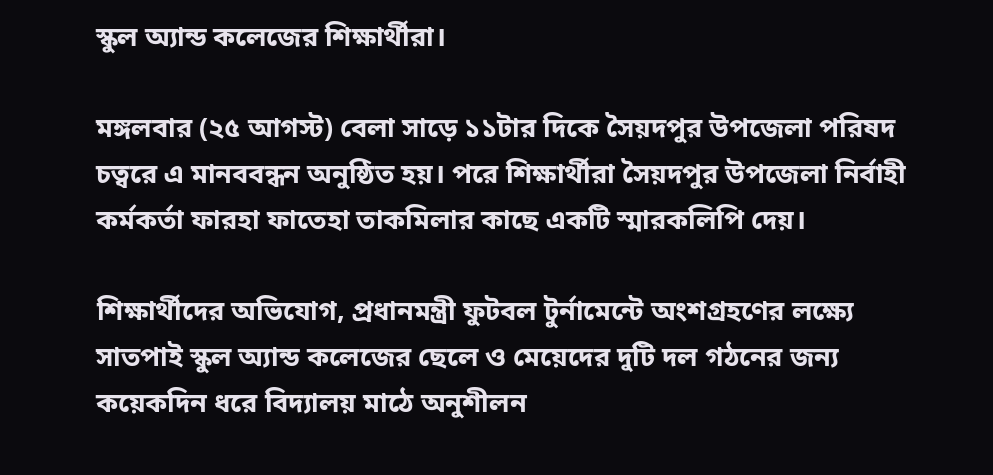স্কুল অ্যান্ড কলেজের শিক্ষার্থীরা।

মঙ্গলবার (২৫ আগস্ট) বেলা সাড়ে ১১টার দিকে সৈয়দপুর উপজেলা পরিষদ চত্বরে এ মানববন্ধন অনুষ্ঠিত হয়। পরে শিক্ষার্থীরা সৈয়দপুর উপজেলা নির্বাহী কর্মকর্তা ফারহা ফাতেহা তাকমিলার কাছে একটি স্মারকলিপি দেয়।

শিক্ষার্থীদের অভিযোগ, প্রধানমন্ত্রী ফুটবল টুর্নামেন্টে অংশগ্রহণের লক্ষ্যে সাতপাই স্কুল অ্যান্ড কলেজের ছেলে ও মেয়েদের দুটি দল গঠনের জন্য কয়েকদিন ধরে বিদ্যালয় মাঠে অনুশীলন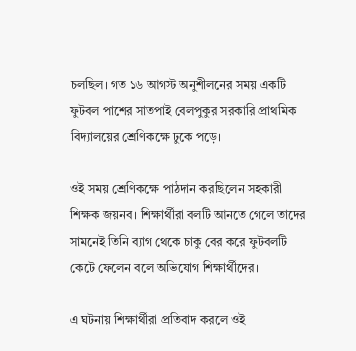চলছিল। গত ১৬ আগস্ট অনুশীলনের সময় একটি ফুটবল পাশের সাতপাই বেলপুকুর সরকারি প্রাথমিক বিদ্যালয়ের শ্রেণিকক্ষে ঢুকে পড়ে।

ওই সময় শ্রেণিকক্ষে পাঠদান করছিলেন সহকারী শিক্ষক জয়নব। শিক্ষার্থীরা বলটি আনতে গেলে তাদের সামনেই তিনি ব্যাগ থেকে চাকু বের করে ফুটবলটি কেটে ফেলেন বলে অভিযোগ শিক্ষার্থীদের।

এ ঘটনায় শিক্ষার্থীরা প্রতিবাদ করলে ওই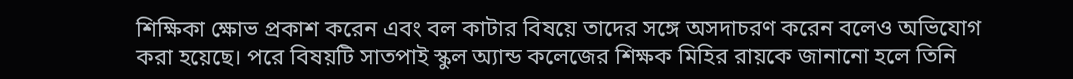শিক্ষিকা ক্ষোভ প্রকাশ করেন এবং বল কাটার বিষয়ে তাদের সঙ্গে অসদাচরণ করেন বলেও অভিযোগ করা হয়েছে। পরে বিষয়টি সাতপাই স্কুল অ্যান্ড কলেজের শিক্ষক মিহির রায়কে জানানো হলে তিনি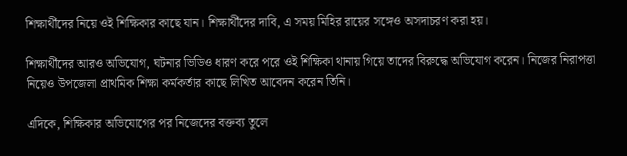শিক্ষার্থীদের নিয়ে ওই শিক্ষিকার কাছে যান। শিক্ষার্থীদের দাবি, এ সময় মিহির রায়ের সঙ্গেও অসদাচরণ করা হয়।

শিক্ষার্থীদের আরও অভিযোগ, ঘটনার ভিডিও ধারণ করে পরে ওই শিক্ষিকা থানায় গিয়ে তাদের বিরুদ্ধে অভিযোগ করেন। নিজের নিরাপত্তা নিয়েও উপজেলা প্রাথমিক শিক্ষা কর্মকর্তার কাছে লিখিত আবেদন করেন তিনি।

এদিকে, শিক্ষিকার অভিযোগের পর নিজেদের বক্তব্য তুলে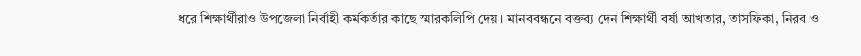ধরে শিক্ষার্থীরাও উপজেলা নির্বাহী কর্মকর্তার কাছে স্মারকলিপি দেয়। মানববন্ধনে বক্তব্য দেন শিক্ষার্থী বর্ষা আখতার, তাসফিকা, নিরব ও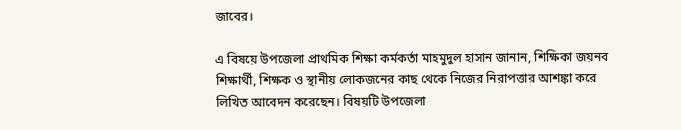জাবের।

এ বিষয়ে উপজেলা প্রাথমিক শিক্ষা কর্মকর্তা মাহমুদুল হাসান জানান, শিক্ষিকা জয়নব শিক্ষার্থী, শিক্ষক ও স্থানীয় লোকজনের কাছ থেকে নিজের নিরাপত্তার আশঙ্কা করে লিখিত আবেদন করেছেন। বিষয়টি উপজেলা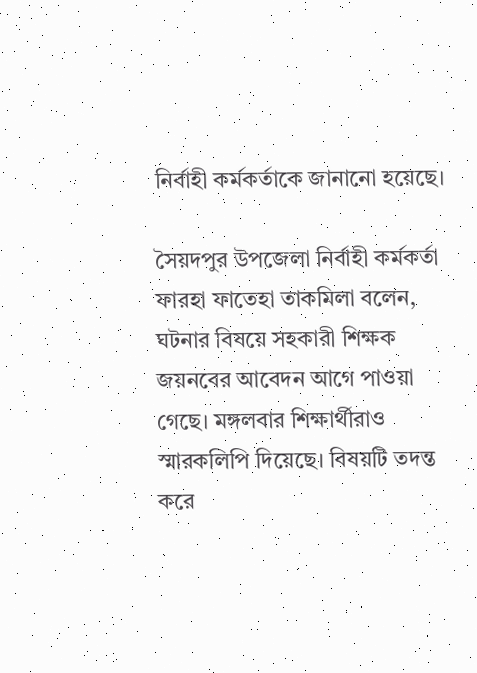নির্বাহী কর্মকর্তাকে জানানো হয়েছে।

সৈয়দপুর উপজেলা নির্বাহী কর্মকর্তা ফারহা ফাতেহা তাকমিলা বলেন, ঘটনার বিষয়ে সহকারী শিক্ষক জয়নবের আবেদন আগে পাওয়া গেছে। মঙ্গলবার শিক্ষার্থীরাও স্মারকলিপি দিয়েছে। বিষয়টি তদন্ত করে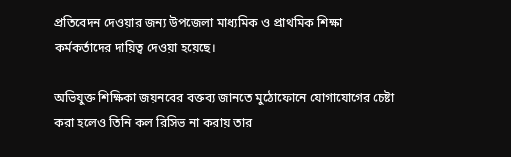প্রতিবেদন দেওয়ার জন্য উপজেলা মাধ্যমিক ও প্রাথমিক শিক্ষা কর্মকর্তাদের দায়িত্ব দেওয়া হয়েছে।

অভিযুক্ত শিক্ষিকা জয়নবের বক্তব্য জানতে মুঠোফোনে যোগাযোগের চেষ্টা করা হলেও তিনি কল রিসিভ না করায় তার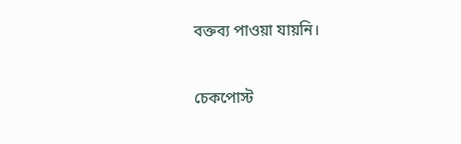বক্তব্য পাওয়া যায়নি।


চেকপোস্ট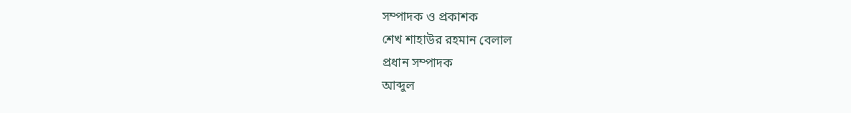সম্পাদক ও প্রকাশক
শেখ শাহাউর রহমান বেলাল
প্রধান সম্পাদক
আব্দুল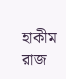হাকীম রাজ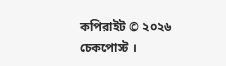কপিরাইট © ২০২৬ চেকপোস্ট ।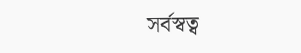সর্বস্বত্ব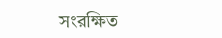সংরক্ষিত